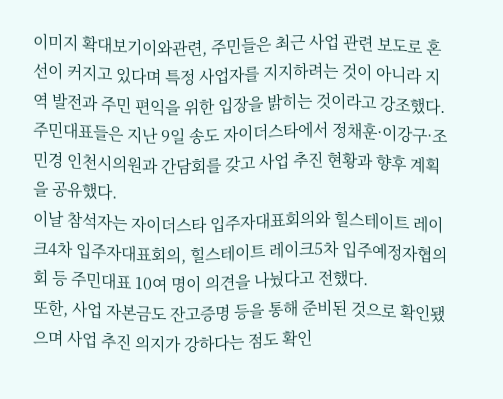이미지 확대보기이와관련, 주민들은 최근 사업 관련 보도로 혼선이 커지고 있다며 특정 사업자를 지지하려는 것이 아니라 지역 발전과 주민 편익을 위한 입장을 밝히는 것이라고 강조했다.
주민대표들은 지난 9일 송도 자이더스타에서 정채훈·이강구·조민경 인천시의원과 간담회를 갖고 사업 추진 현황과 향후 계획을 공유했다.
이날 참석자는 자이더스타 입주자대표회의와 힐스테이트 레이크4차 입주자대표회의, 힐스테이트 레이크5차 입주예정자협의회 등 주민대표 10여 명이 의견을 나눴다고 전했다.
또한, 사업 자본금도 잔고증명 등을 통해 준비된 것으로 확인됐으며 사업 추진 의지가 강하다는 점도 확인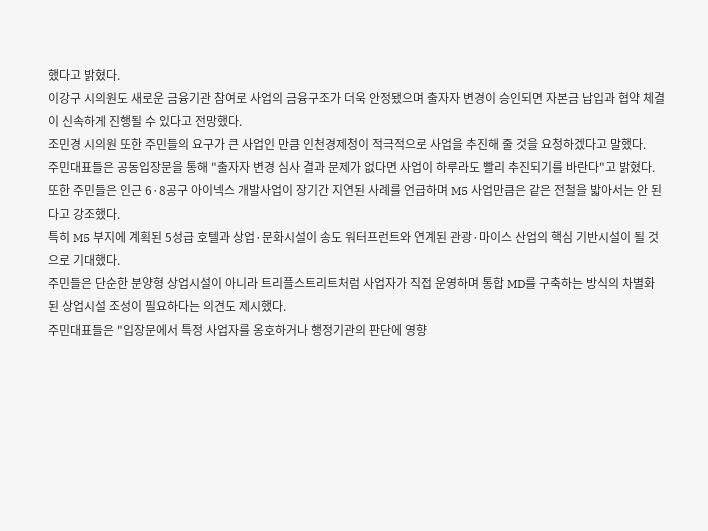했다고 밝혔다.
이강구 시의원도 새로운 금융기관 참여로 사업의 금융구조가 더욱 안정됐으며 출자자 변경이 승인되면 자본금 납입과 협약 체결이 신속하게 진행될 수 있다고 전망했다.
조민경 시의원 또한 주민들의 요구가 큰 사업인 만큼 인천경제청이 적극적으로 사업을 추진해 줄 것을 요청하겠다고 말했다.
주민대표들은 공동입장문을 통해 "출자자 변경 심사 결과 문제가 없다면 사업이 하루라도 빨리 추진되기를 바란다"고 밝혔다.
또한 주민들은 인근 6·8공구 아이넥스 개발사업이 장기간 지연된 사례를 언급하며 M5 사업만큼은 같은 전철을 밟아서는 안 된다고 강조했다.
특히 M5 부지에 계획된 5성급 호텔과 상업·문화시설이 송도 워터프런트와 연계된 관광·마이스 산업의 핵심 기반시설이 될 것으로 기대했다.
주민들은 단순한 분양형 상업시설이 아니라 트리플스트리트처럼 사업자가 직접 운영하며 통합 MD를 구축하는 방식의 차별화된 상업시설 조성이 필요하다는 의견도 제시했다.
주민대표들은 "입장문에서 특정 사업자를 옹호하거나 행정기관의 판단에 영향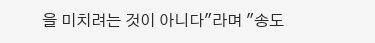을 미치려는 것이 아니다"라며 "송도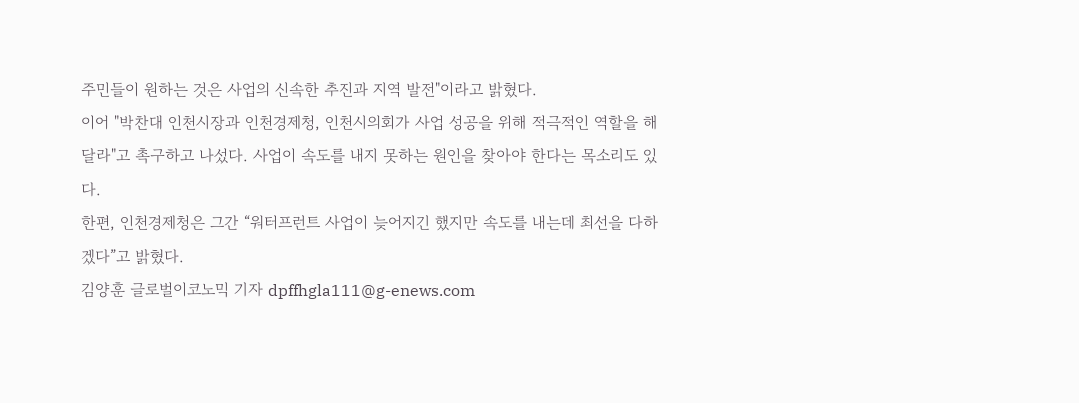주민들이 원하는 것은 사업의 신속한 추진과 지역 발전"이라고 밝혔다.
이어 "박찬대 인천시장과 인천경제청, 인천시의회가 사업 성공을 위해 적극적인 역할을 해 달라"고 촉구하고 나섰다. 사업이 속도를 내지 못하는 원인을 찾아야 한다는 목소리도 있다.
한편, 인천경제청은 그간 “워터프런트 사업이 늦어지긴 했지만 속도를 내는데 최선을 다하겠다”고 밝혔다.
김양훈 글로벌이코노믹 기자 dpffhgla111@g-enews.com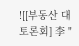![[부동산 대토론회] 李 "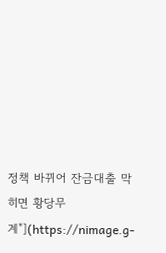정책 바뀌어 잔금대출 막히면 황당무계"](https://nimage.g-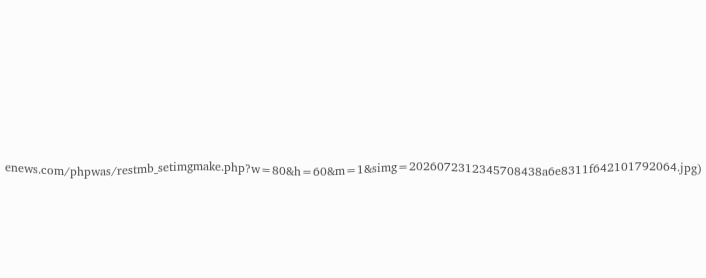enews.com/phpwas/restmb_setimgmake.php?w=80&h=60&m=1&simg=2026072312345708438a6e8311f642101792064.jpg)